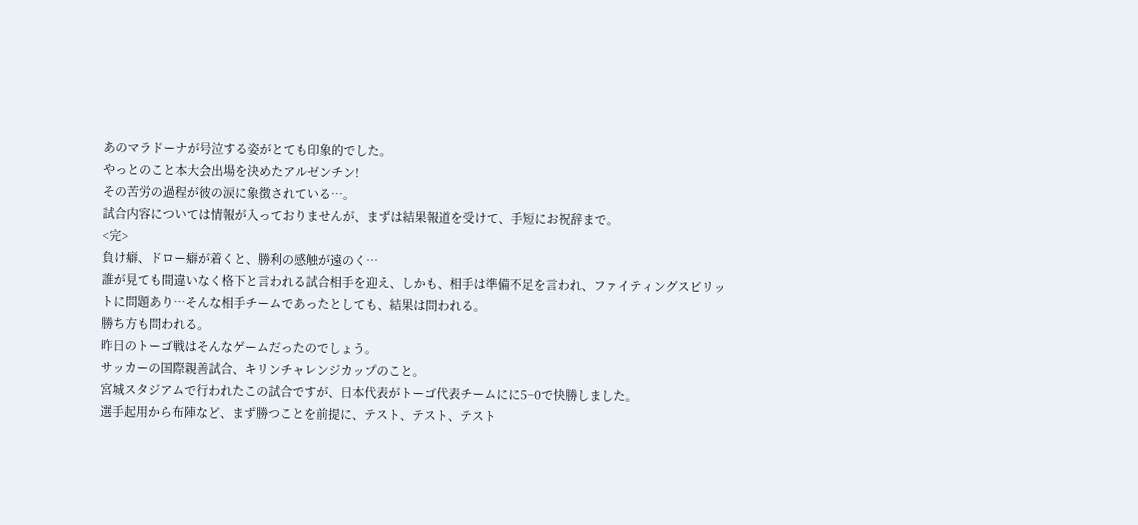あのマラドーナが号泣する姿がとても印象的でした。
やっとのこと本大会出場を決めたアルゼンチン!
その苦労の過程が彼の涙に象徴されている…。
試合内容については情報が入っておりませんが、まずは結果報道を受けて、手短にお祝辞まで。
<完>
負け癖、ドロー癖が着くと、勝利の感触が遠のく…
誰が見ても間違いなく格下と言われる試合相手を迎え、しかも、相手は準備不足を言われ、ファイティングスピリットに問題あり…そんな相手チームであったとしても、結果は問われる。
勝ち方も問われる。
昨日のトーゴ戦はそんなゲームだったのでしょう。
サッカーの国際親善試合、キリンチャレンジカップのこと。
宮城スタジアムで行われたこの試合ですが、日本代表がトーゴ代表チームにに5−0で快勝しました。
選手起用から布陣など、まず勝つことを前提に、テスト、テスト、テスト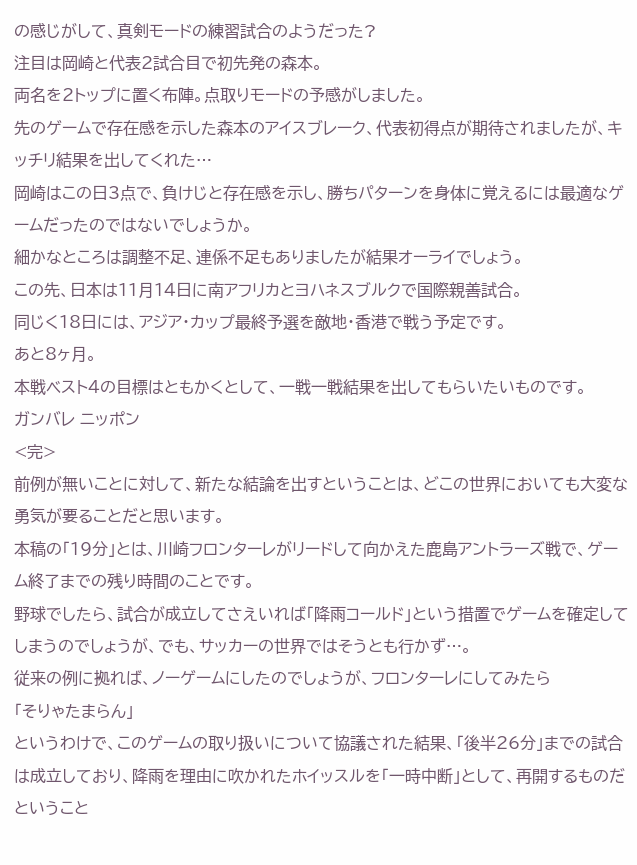の感じがして、真剣モードの練習試合のようだった?
注目は岡崎と代表2試合目で初先発の森本。
両名を2トップに置く布陣。点取りモードの予感がしました。
先のゲームで存在感を示した森本のアイスブレーク、代表初得点が期待されましたが、キッチリ結果を出してくれた…
岡崎はこの日3点で、負けじと存在感を示し、勝ちパターンを身体に覚えるには最適なゲームだったのではないでしょうか。
細かなところは調整不足、連係不足もありましたが結果オーライでしょう。
この先、日本は11月14日に南アフリカとヨハネスブルクで国際親善試合。
同じく18日には、アジア・カップ最終予選を敵地・香港で戦う予定です。
あと8ヶ月。
本戦ベスト4の目標はともかくとして、一戦一戦結果を出してもらいたいものです。
ガンバレ ニッポン
<完>
前例が無いことに対して、新たな結論を出すということは、どこの世界においても大変な勇気が要ることだと思います。
本稿の「19分」とは、川崎フロンターレがリードして向かえた鹿島アントラーズ戦で、ゲーム終了までの残り時間のことです。
野球でしたら、試合が成立してさえいれば「降雨コールド」という措置でゲームを確定してしまうのでしょうが、でも、サッカーの世界ではそうとも行かず…。
従来の例に拠れば、ノーゲームにしたのでしょうが、フロンターレにしてみたら
「そりゃたまらん」
というわけで、このゲームの取り扱いについて協議された結果、「後半26分」までの試合は成立しており、降雨を理由に吹かれたホイッスルを「一時中断」として、再開するものだということ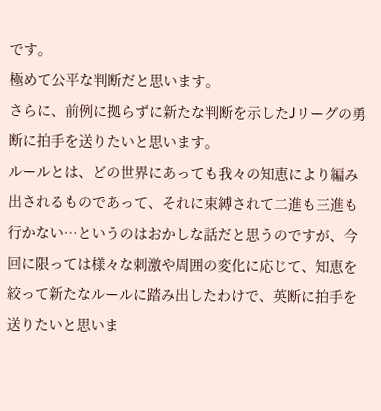です。
極めて公平な判断だと思います。
さらに、前例に拠らずに新たな判断を示したJリーグの勇断に拍手を送りたいと思います。
ルールとは、どの世界にあっても我々の知恵により編み出されるものであって、それに束縛されて二進も三進も行かない…というのはおかしな話だと思うのですが、今回に限っては様々な刺激や周囲の変化に応じて、知恵を絞って新たなルールに踏み出したわけで、英断に拍手を送りたいと思いま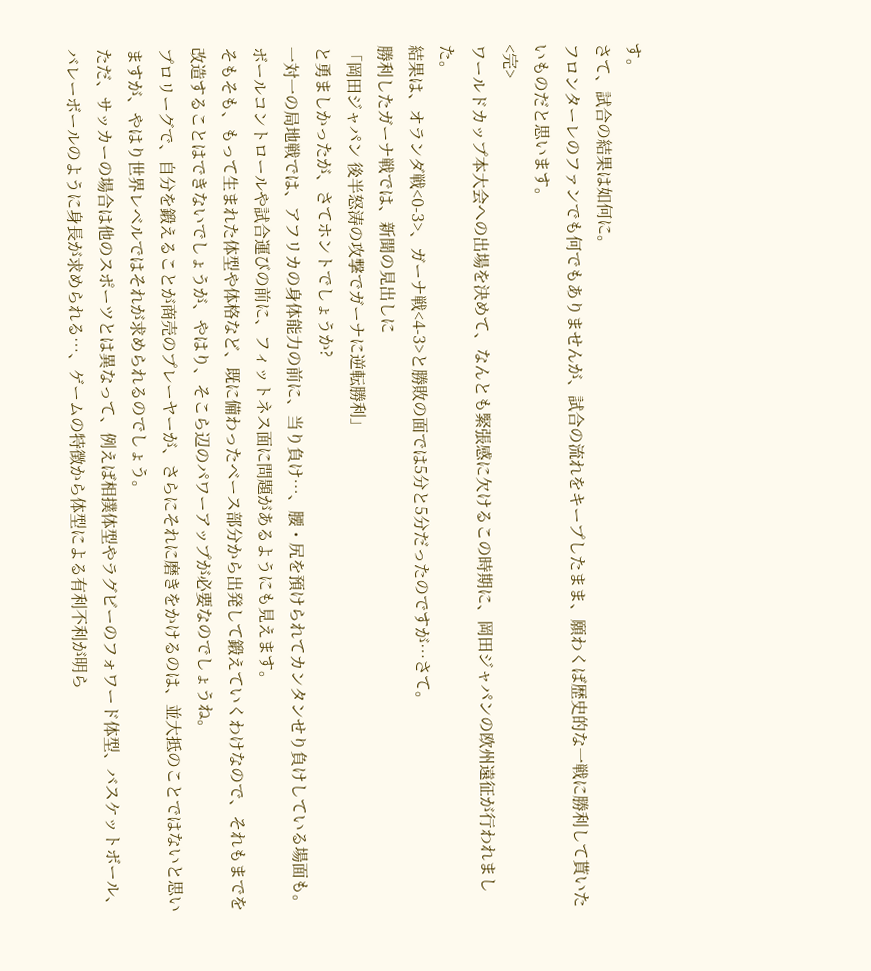す。
さて、試合の結果は如何に。
フロンターレのファンでも何でもありませんが、試合の流れをキープしたまま、願わくば歴史的な一戦に勝利して貰いたいものだと思います。
<完>
ワールドカップ本大会への出場を決めて、なんとも緊張感に欠けるこの時期に、岡田ジャパンの欧州遠征が行われました。
結果は、オランダ戦<0-3>、ガーナ戦<4-3>と勝敗の面では5分と5分だったのですが…さて。
勝利したガーナ戦では、新聞の見出しに
「岡田ジャパン 後半怒涛の攻撃でガーナに逆転勝利」
と勇ましかったが、さてホントでしょうか?
一対一の局地戦では、アフリカの身体能力の前に、当り負け…、腰・尻を預けられてカンタンせり負けしている場面も。
ボールコントロールや試合運びの前に、フィットネス面に問題があるようにも見えます。
そもそも、もって生まれた体型や体格など、既に備わったベース部分から出発して鍛えていくわけなので、それもまでを改造することはできないでしょうが、やはり、そこら辺のパワーアップが必要なのでしょうね。
プロリーグで、自分を鍛えることが商売のプレーヤーが、さらにそれに磨きをかけるのは、並大抵のことではないと思いますが、やはり世界レベルではそれが求められるのでしょう。
ただ、サッカーの場合は他のスポーツとは異なって、例えば相撲体型やラグビーのフォワード体型、バスケットボール、バレーボールのように身長が求められる…、ゲームの特徴から体型による有利不利が明ら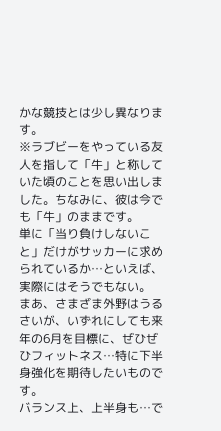かな競技とは少し異なります。
※ラブビーをやっている友人を指して「牛」と称していた頃のことを思い出しました。ちなみに、彼は今でも「牛」のままです。
単に「当り負けしないこと」だけがサッカーに求められているか…といえば、実際にはそうでもない。
まあ、さまざま外野はうるさいが、いずれにしても来年の6月を目標に、ぜひぜひフィットネス…特に下半身強化を期待したいものです。
バランス上、上半身も…で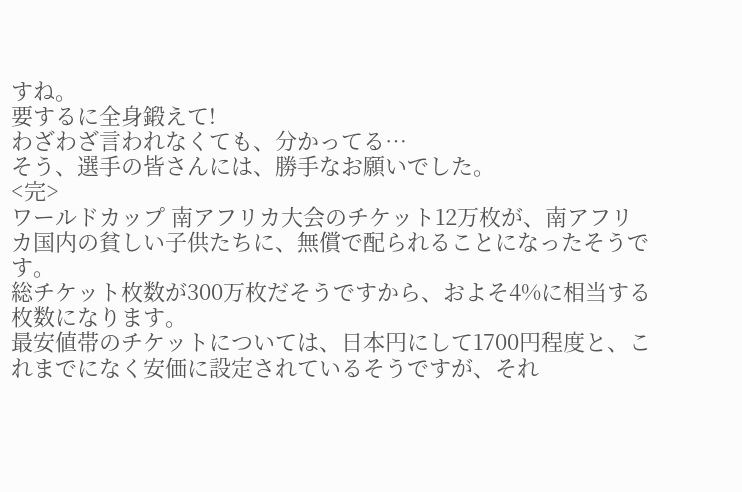すね。
要するに全身鍛えて!
わざわざ言われなくても、分かってる…
そう、選手の皆さんには、勝手なお願いでした。
<完>
ワールドカップ 南アフリカ大会のチケット12万枚が、南アフリカ国内の貧しい子供たちに、無償で配られることになったそうです。
総チケット枚数が300万枚だそうですから、およそ4%に相当する枚数になります。
最安値帯のチケットについては、日本円にして1700円程度と、これまでになく安価に設定されているそうですが、それ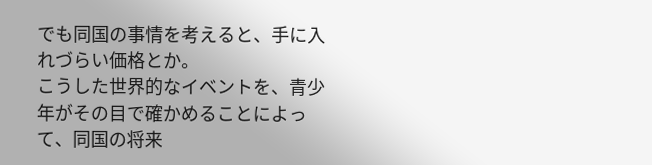でも同国の事情を考えると、手に入れづらい価格とか。
こうした世界的なイベントを、青少年がその目で確かめることによって、同国の将来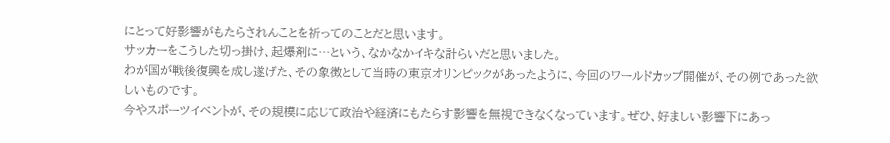にとって好影響がもたらされんことを祈ってのことだと思います。
サッカーをこうした切っ掛け、起爆剤に…という、なかなかイキな計らいだと思いました。
わが国が戦後復興を成し遂げた、その象徴として当時の東京オリンピックがあったように、今回のワールドカップ開催が、その例であった欲しいものです。
今やスポーツイベントが、その規模に応じて政治や経済にもたらす影響を無視できなくなっています。ぜひ、好ましい影響下にあっ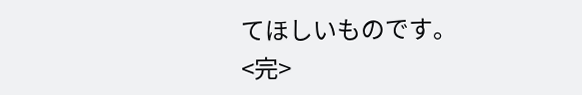てほしいものです。
<完>